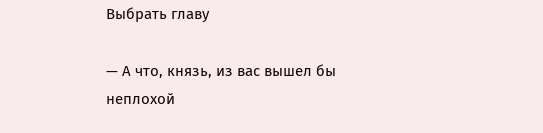Выбрать главу

— А что, князь, из вас вышел бы неплохой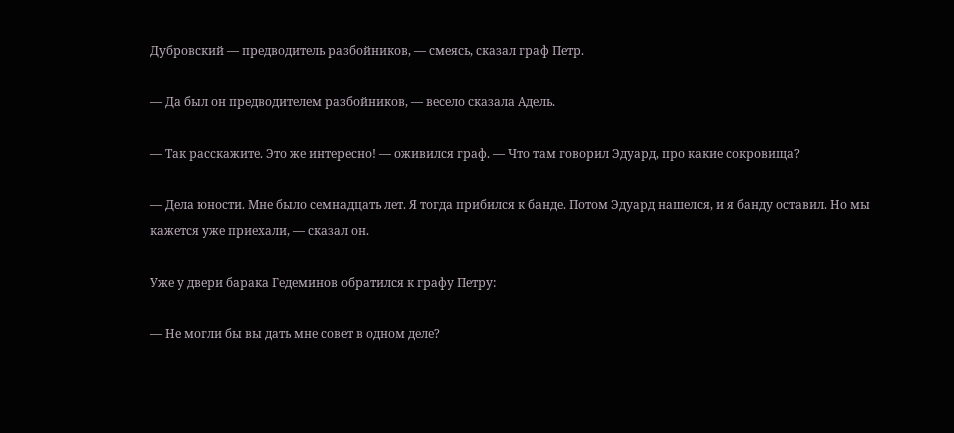Дубровский — предводитель разбойников, — смеясь, сказал граф Петр.

— Да был он предводителем разбойников, — весело сказала Адель.

— Так расскажите. Это же интересно! — оживился граф. — Что там говорил Эдуард, про какие сокровища?

— Дела юности. Мне было семнадцать лет. Я тогда прибился к банде. Потом Эдуард нашелся, и я банду оставил. Но мы кажется уже приехали, — сказал он.

Уже у двери барака Гедеминов обратился к графу Петру:

— Не могли бы вы дать мне совет в одном деле?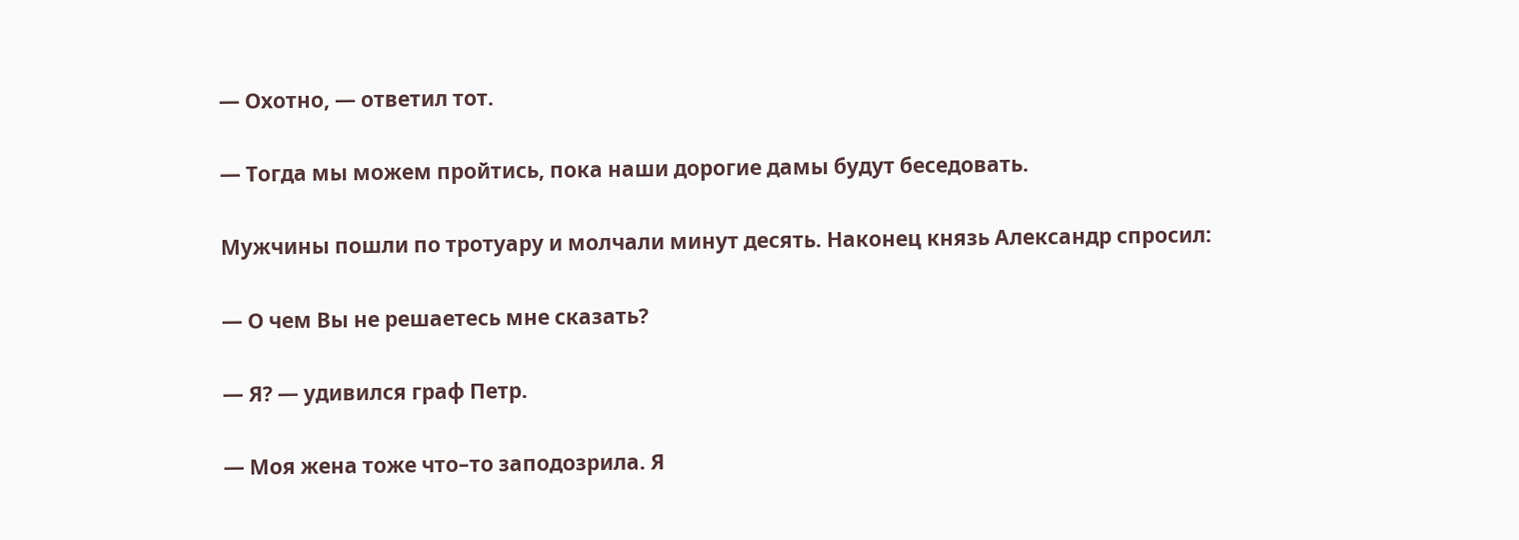— Охотно, — ответил тот.

— Тогда мы можем пройтись, пока наши дорогие дамы будут беседовать.

Мужчины пошли по тротуару и молчали минут десять. Наконец князь Александр спросил:

— О чем Вы не решаетесь мне сказать?

— Я? — удивился граф Петр.

— Моя жена тоже что–то заподозрила. Я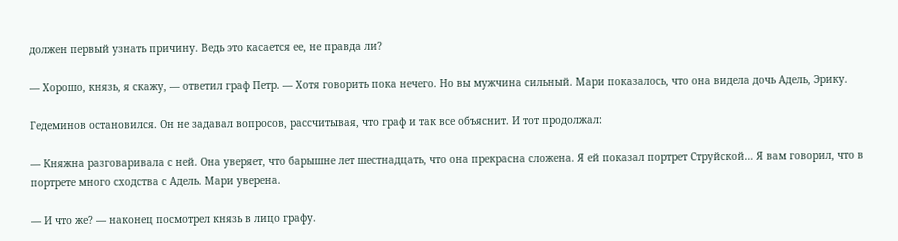должен первый узнать причину. Ведь это касается ее, не правда ли?

— Хорошо, князь, я скажу, — ответил граф Петр. — Хотя говорить пока нечего. Но вы мужчина сильный. Мари показалось, что она видела дочь Адель, Эрику.

Гедеминов остановился. Он не задавал вопросов, рассчитывая, что граф и так все объяснит. И тот продолжал:

— Княжна разговаривала с ней. Она уверяет, что барышне лет шестнадцать, что она прекрасна сложена. Я ей показал портрет Струйской… Я вам говорил, что в портрете много сходства с Адель. Мари уверена.

— И что же? — наконец посмотрел князь в лицо графу.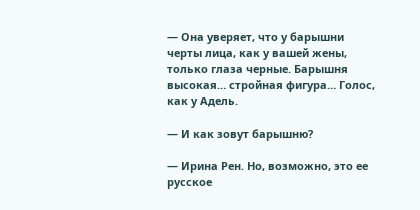— Она уверяет, что у барышни черты лица, как у вашей жены, только глаза черные. Барышня высокая… стройная фигура… Голос, как у Адель.

— И как зовут барышню?

— Ирина Рен. Но, возможно, это ее русское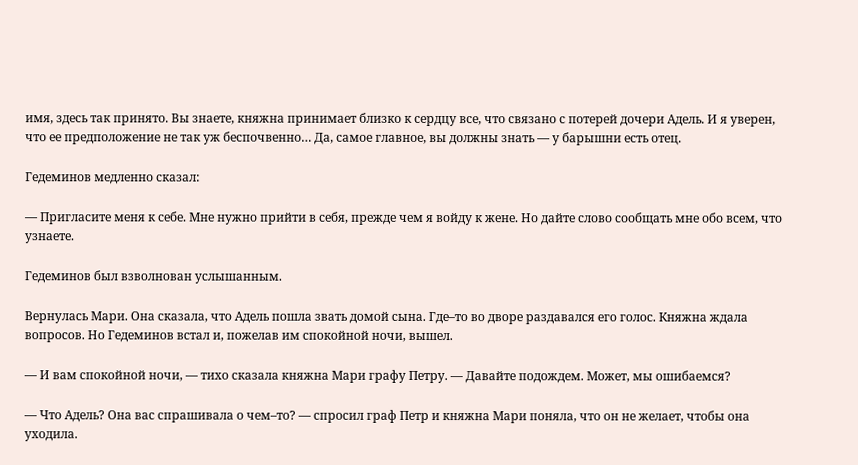имя, здесь так принято. Вы знаете, княжна принимает близко к сердцу все, что связано с потерей дочери Адель. И я уверен, что ее предположение не так уж беспочвенно… Да, самое главное, вы должны знать — у барышни есть отец.

Гедеминов медленно сказал:

— Пригласите меня к себе. Мне нужно прийти в себя, прежде чем я войду к жене. Но дайте слово сообщать мне обо всем, что узнаете.

Гедеминов был взволнован услышанным.

Вернулась Мари. Она сказала, что Адель пошла звать домой сына. Где–то во дворе раздавался его голос. Княжна ждала вопросов. Но Гедеминов встал и, пожелав им спокойной ночи, вышел.

— И вам спокойной ночи, — тихо сказала княжна Мари графу Петру. — Давайте подождем. Может, мы ошибаемся?

— Что Адель? Она вас спрашивала о чем–то? — спросил граф Петр и княжна Мари поняла, что он не желает, чтобы она уходила.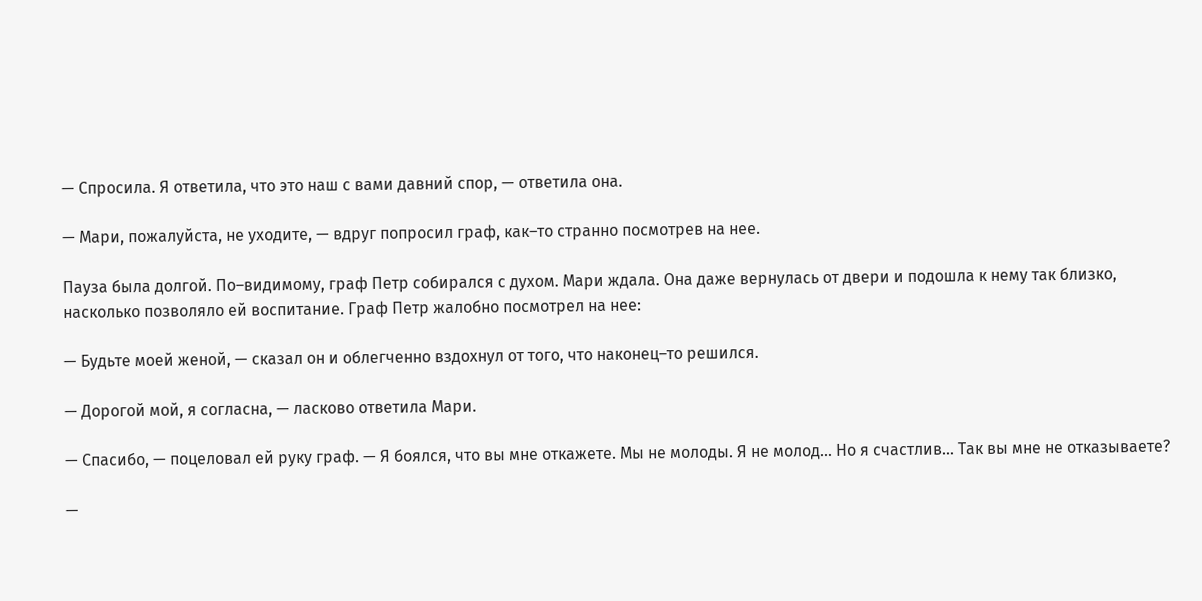— Спросила. Я ответила, что это наш с вами давний спор, — ответила она.

— Мари, пожалуйста, не уходите, — вдруг попросил граф, как–то странно посмотрев на нее.

Пауза была долгой. По–видимому, граф Петр собирался с духом. Мари ждала. Она даже вернулась от двери и подошла к нему так близко, насколько позволяло ей воспитание. Граф Петр жалобно посмотрел на нее:

— Будьте моей женой, — сказал он и облегченно вздохнул от того, что наконец–то решился.

— Дорогой мой, я согласна, — ласково ответила Мари.

— Спасибо, — поцеловал ей руку граф. — Я боялся, что вы мне откажете. Мы не молоды. Я не молод… Но я счастлив… Так вы мне не отказываете?

—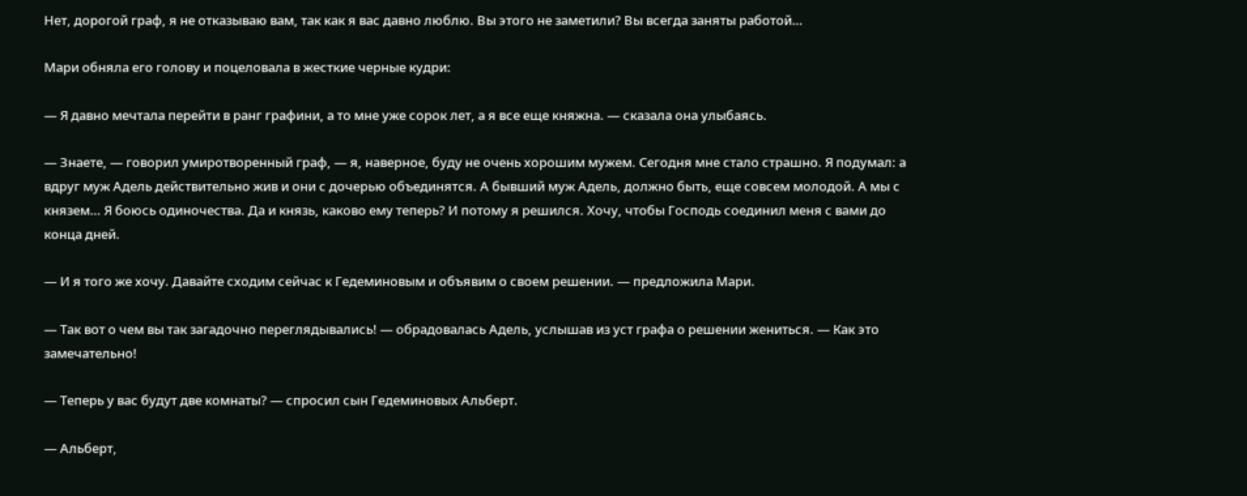Нет, дорогой граф, я не отказываю вам, так как я вас давно люблю. Вы этого не заметили? Вы всегда заняты работой…

Мари обняла его голову и поцеловала в жесткие черные кудри:

— Я давно мечтала перейти в ранг графини, а то мне уже сорок лет, а я все еще княжна. — сказала она улыбаясь.

— Знаете, — говорил умиротворенный граф, — я, наверное, буду не очень хорошим мужем. Сегодня мне стало страшно. Я подумал: а вдруг муж Адель действительно жив и они с дочерью объединятся. А бывший муж Адель, должно быть, еще совсем молодой. А мы с князем… Я боюсь одиночества. Да и князь, каково ему теперь? И потому я решился. Хочу, чтобы Господь соединил меня с вами до конца дней.

— И я того же хочу. Давайте сходим сейчас к Гедеминовым и объявим о своем решении. — предложила Мари.

— Так вот о чем вы так загадочно переглядывались! — обрадовалась Адель, услышав из уст графа о решении жениться. — Как это замечательно!

— Теперь у вас будут две комнаты? — спросил сын Гедеминовых Альберт.

— Альберт,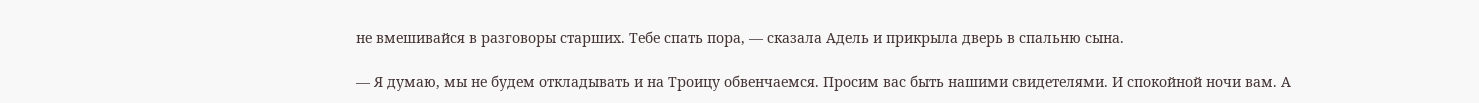не вмешивайся в разговоры старших. Тебе спать пора, — сказала Адель и прикрыла дверь в спальню сына.

— Я думаю, мы не будем откладывать и на Троицу обвенчаемся. Просим вас быть нашими свидетелями. И спокойной ночи вам. А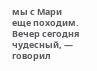мы с Мари еще походим. Вечер сегодня чудесный, — говорил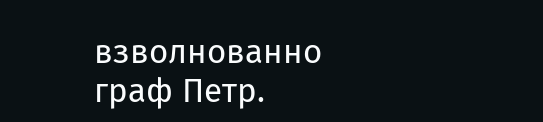взволнованно граф Петр.